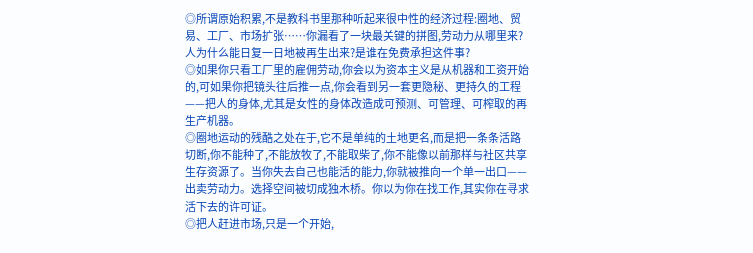◎所谓原始积累,不是教科书里那种听起来很中性的经济过程:圈地、贸易、工厂、市场扩张……你漏看了一块最关键的拼图,劳动力从哪里来?人为什么能日复一日地被再生出来?是谁在免费承担这件事?
◎如果你只看工厂里的雇佣劳动,你会以为资本主义是从机器和工资开始的,可如果你把镜头往后推一点,你会看到另一套更隐秘、更持久的工程——把人的身体,尤其是女性的身体改造成可预测、可管理、可榨取的再生产机器。
◎圈地运动的残酷之处在于,它不是单纯的土地更名,而是把一条条活路切断,你不能种了,不能放牧了,不能取柴了,你不能像以前那样与社区共享生存资源了。当你失去自己也能活的能力,你就被推向一个单一出口——出卖劳动力。选择空间被切成独木桥。你以为你在找工作,其实你在寻求活下去的许可证。
◎把人赶进市场,只是一个开始,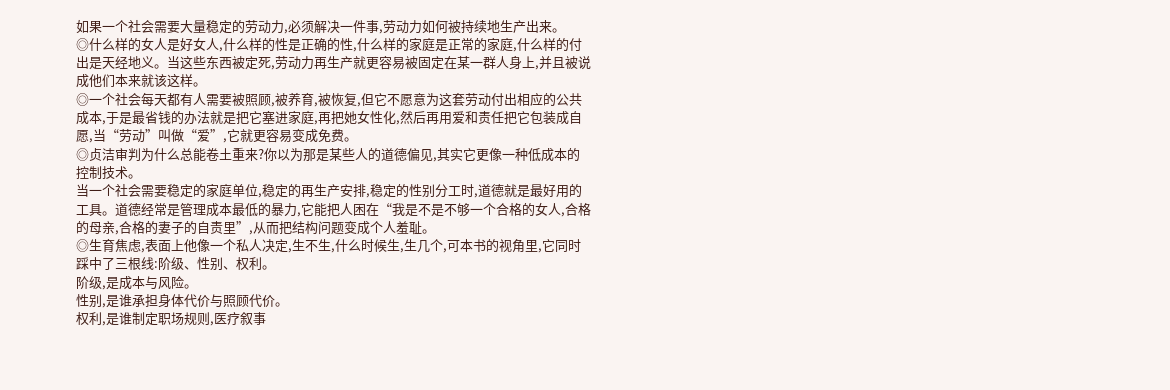如果一个社会需要大量稳定的劳动力,必须解决一件事,劳动力如何被持续地生产出来。
◎什么样的女人是好女人,什么样的性是正确的性,什么样的家庭是正常的家庭,什么样的付出是天经地义。当这些东西被定死,劳动力再生产就更容易被固定在某一群人身上,并且被说成他们本来就该这样。
◎一个社会每天都有人需要被照顾,被养育,被恢复,但它不愿意为这套劳动付出相应的公共成本,于是最省钱的办法就是把它塞进家庭,再把她女性化,然后再用爱和责任把它包装成自愿,当“劳动”叫做“爱”,它就更容易变成免费。
◎贞洁审判为什么总能卷土重来?你以为那是某些人的道德偏见,其实它更像一种低成本的控制技术。
当一个社会需要稳定的家庭单位,稳定的再生产安排,稳定的性别分工时,道德就是最好用的工具。道德经常是管理成本最低的暴力,它能把人困在“我是不是不够一个合格的女人,合格的母亲,合格的妻子的自责里”,从而把结构问题变成个人羞耻。
◎生育焦虑,表面上他像一个私人决定,生不生,什么时候生,生几个,可本书的视角里,它同时踩中了三根线:阶级、性别、权利。
阶级,是成本与风险。
性别,是谁承担身体代价与照顾代价。
权利,是谁制定职场规则,医疗叙事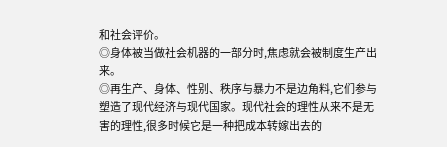和社会评价。
◎身体被当做社会机器的一部分时,焦虑就会被制度生产出来。
◎再生产、身体、性别、秩序与暴力不是边角料,它们参与塑造了现代经济与现代国家。现代社会的理性从来不是无害的理性,很多时候它是一种把成本转嫁出去的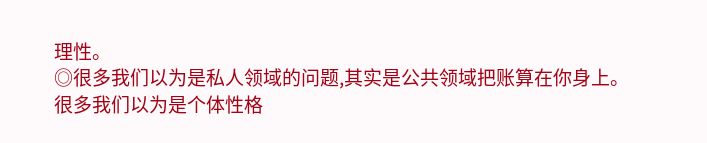理性。
◎很多我们以为是私人领域的问题,其实是公共领域把账算在你身上。
很多我们以为是个体性格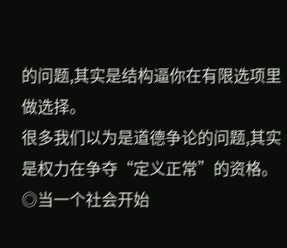的问题,其实是结构逼你在有限选项里做选择。
很多我们以为是道德争论的问题,其实是权力在争夺“定义正常”的资格。
◎当一个社会开始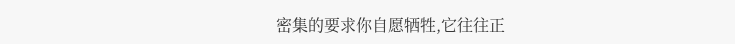密集的要求你自愿牺牲,它往往正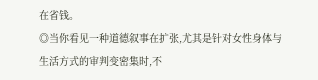在省钱。
◎当你看见一种道德叙事在扩张,尤其是针对女性身体与生活方式的审判变密集时,不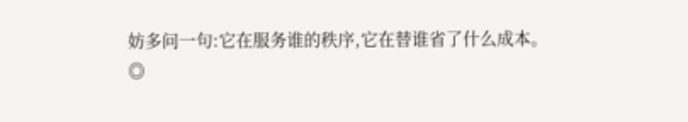妨多问一句:它在服务谁的秩序,它在替谁省了什么成本。
◎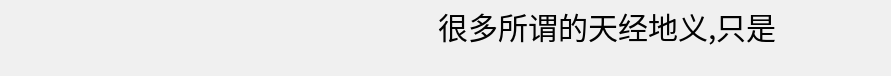很多所谓的天经地义,只是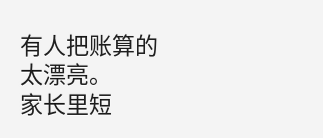有人把账算的太漂亮。
家长里短